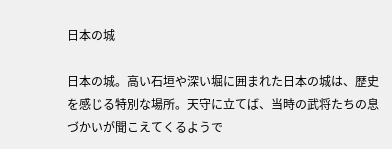日本の城

日本の城。高い石垣や深い堀に囲まれた日本の城は、歴史を感じる特別な場所。天守に立てば、当時の武将たちの息づかいが聞こえてくるようで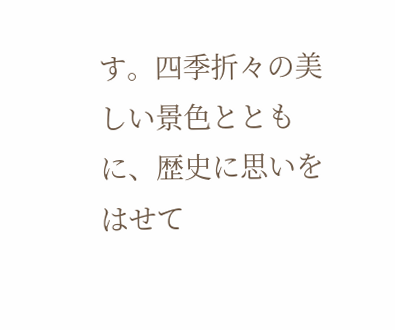す。四季折々の美しい景色とともに、歴史に思いをはせて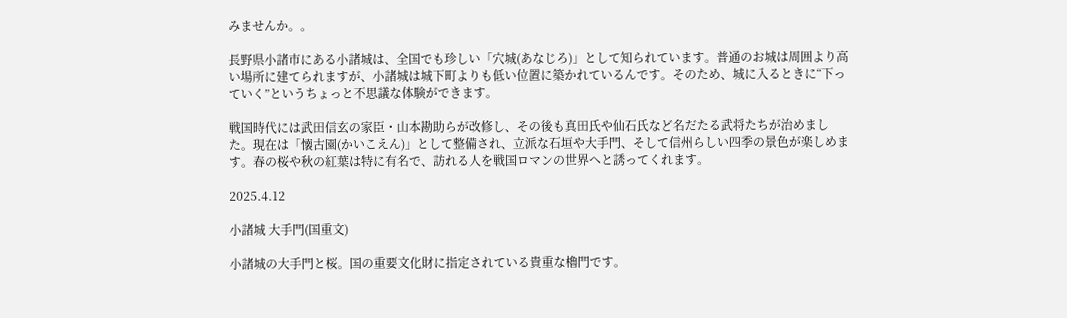みませんか。。

長野県小諸市にある小諸城は、全国でも珍しい「穴城(あなじろ)」として知られています。普通のお城は周囲より高い場所に建てられますが、小諸城は城下町よりも低い位置に築かれているんです。そのため、城に入るときに“下っていく”というちょっと不思議な体験ができます。

戦国時代には武田信玄の家臣・山本勘助らが改修し、その後も真田氏や仙石氏など名だたる武将たちが治めました。現在は「懐古園(かいこえん)」として整備され、立派な石垣や大手門、そして信州らしい四季の景色が楽しめます。春の桜や秋の紅葉は特に有名で、訪れる人を戦国ロマンの世界へと誘ってくれます。

2025.4.12

小諸城 大手門(国重文)

小諸城の大手門と桜。国の重要文化財に指定されている貴重な櫓門です。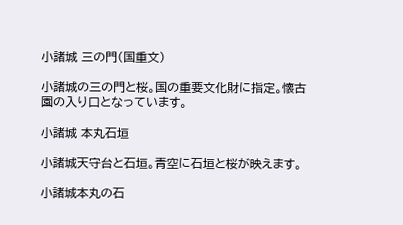小諸城 三の門(国重文)

小諸城の三の門と桜。国の重要文化財に指定。懐古園の入り口となっています。

小諸城 本丸石垣

小諸城天守台と石垣。青空に石垣と桜が映えます。

小諸城本丸の石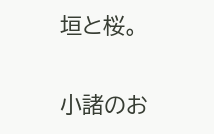垣と桜。

小諸のお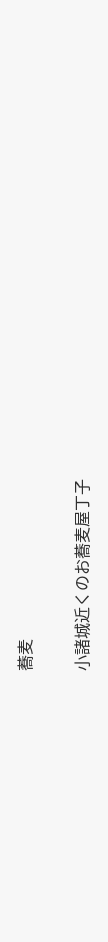蕎麦

小諸城近くのお蕎麦屋丁子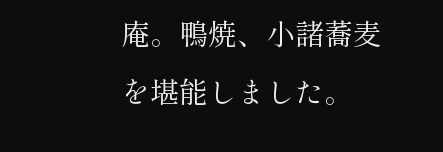庵。鴨焼、小諸蕎麦を堪能しました。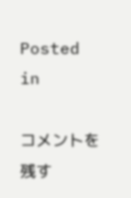Posted in

コメントを残す